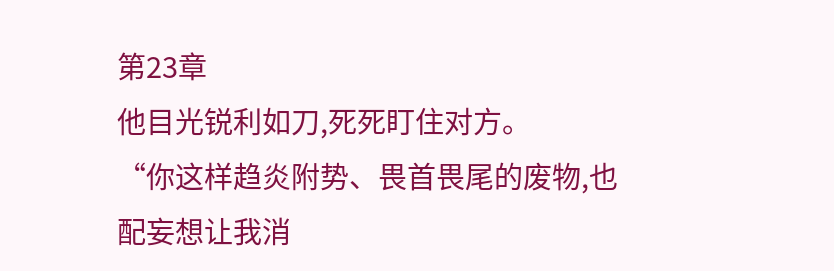第23章
他目光锐利如刀,死死盯住对方。
“你这样趋炎附势、畏首畏尾的废物,也配妄想让我消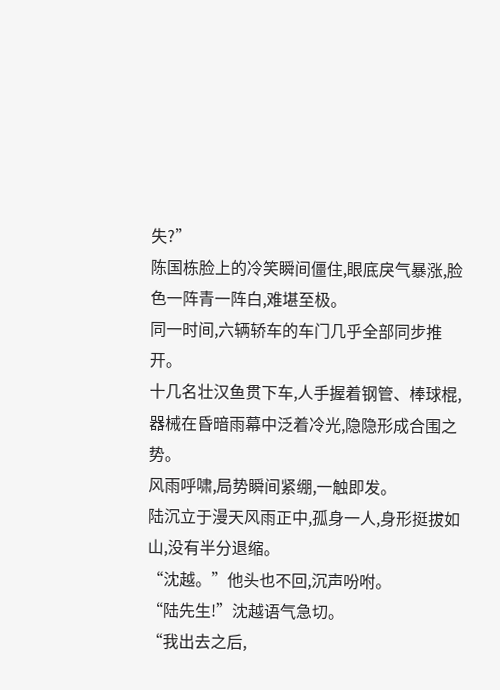失?”
陈国栋脸上的冷笑瞬间僵住,眼底戾气暴涨,脸色一阵青一阵白,难堪至极。
同一时间,六辆轿车的车门几乎全部同步推开。
十几名壮汉鱼贯下车,人手握着钢管、棒球棍,器械在昏暗雨幕中泛着冷光,隐隐形成合围之势。
风雨呼啸,局势瞬间紧绷,一触即发。
陆沉立于漫天风雨正中,孤身一人,身形挺拔如山,没有半分退缩。
“沈越。”他头也不回,沉声吩咐。
“陆先生!”沈越语气急切。
“我出去之后,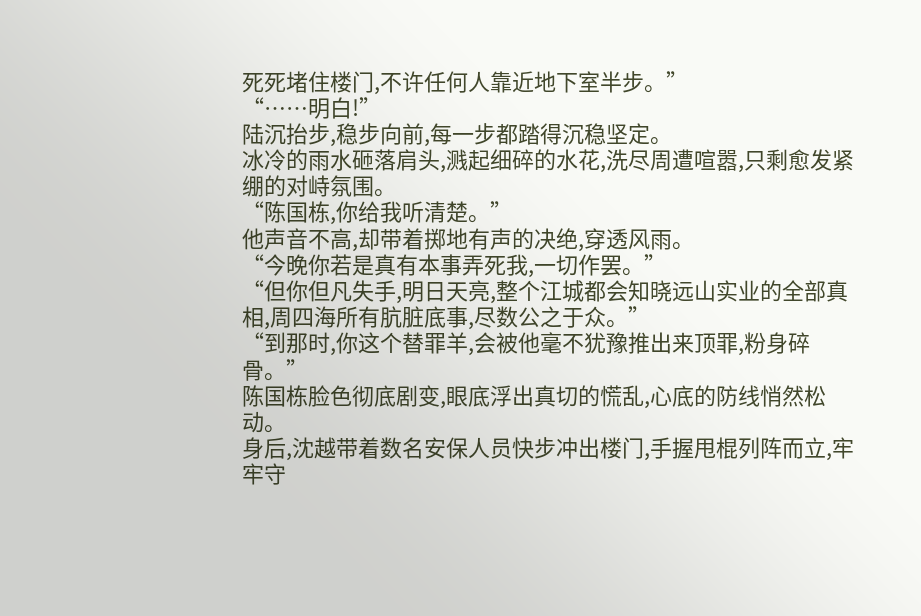死死堵住楼门,不许任何人靠近地下室半步。”
“……明白!”
陆沉抬步,稳步向前,每一步都踏得沉稳坚定。
冰冷的雨水砸落肩头,溅起细碎的水花,洗尽周遭喧嚣,只剩愈发紧绷的对峙氛围。
“陈国栋,你给我听清楚。”
他声音不高,却带着掷地有声的决绝,穿透风雨。
“今晚你若是真有本事弄死我,一切作罢。”
“但你但凡失手,明日天亮,整个江城都会知晓远山实业的全部真相,周四海所有肮脏底事,尽数公之于众。”
“到那时,你这个替罪羊,会被他毫不犹豫推出来顶罪,粉身碎骨。”
陈国栋脸色彻底剧变,眼底浮出真切的慌乱,心底的防线悄然松动。
身后,沈越带着数名安保人员快步冲出楼门,手握甩棍列阵而立,牢牢守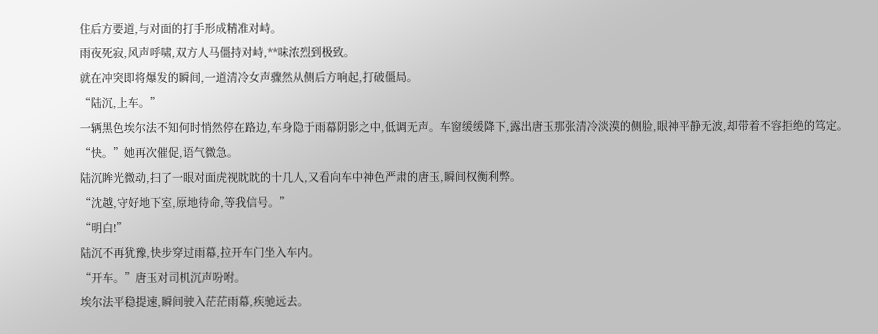住后方要道,与对面的打手形成精准对峙。
雨夜死寂,风声呼啸,双方人马僵持对峙,**味浓烈到极致。
就在冲突即将爆发的瞬间,一道清冷女声骤然从侧后方响起,打破僵局。
“陆沉,上车。”
一辆黑色埃尔法不知何时悄然停在路边,车身隐于雨幕阴影之中,低调无声。车窗缓缓降下,露出唐玉那张清冷淡漠的侧脸,眼神平静无波,却带着不容拒绝的笃定。
“快。”她再次催促,语气微急。
陆沉眸光微动,扫了一眼对面虎视眈眈的十几人,又看向车中神色严肃的唐玉,瞬间权衡利弊。
“沈越,守好地下室,原地待命,等我信号。”
“明白!”
陆沉不再犹豫,快步穿过雨幕,拉开车门坐入车内。
“开车。”唐玉对司机沉声吩咐。
埃尔法平稳提速,瞬间驶入茫茫雨幕,疾驰远去。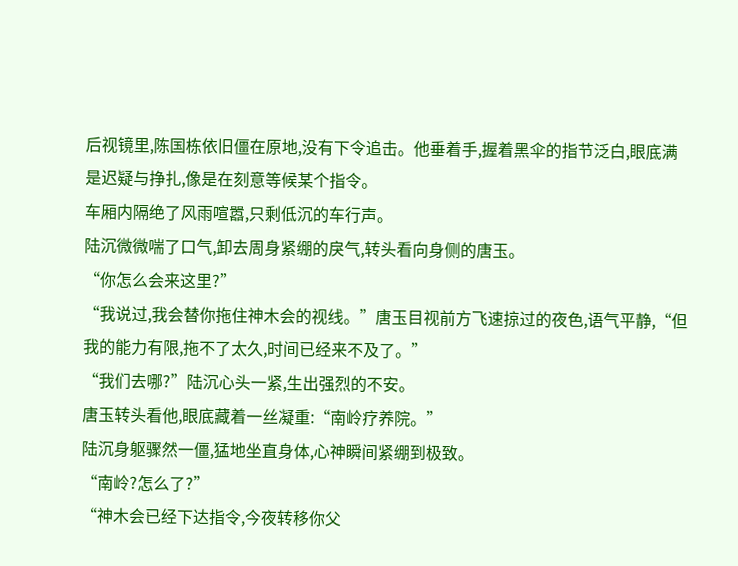后视镜里,陈国栋依旧僵在原地,没有下令追击。他垂着手,握着黑伞的指节泛白,眼底满是迟疑与挣扎,像是在刻意等候某个指令。
车厢内隔绝了风雨喧嚣,只剩低沉的车行声。
陆沉微微喘了口气,卸去周身紧绷的戾气,转头看向身侧的唐玉。
“你怎么会来这里?”
“我说过,我会替你拖住神木会的视线。”唐玉目视前方飞速掠过的夜色,语气平静,“但我的能力有限,拖不了太久,时间已经来不及了。”
“我们去哪?”陆沉心头一紧,生出强烈的不安。
唐玉转头看他,眼底藏着一丝凝重:“南岭疗养院。”
陆沉身躯骤然一僵,猛地坐直身体,心神瞬间紧绷到极致。
“南岭?怎么了?”
“神木会已经下达指令,今夜转移你父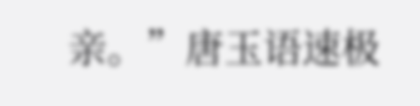亲。”唐玉语速极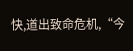快,道出致命危机,“今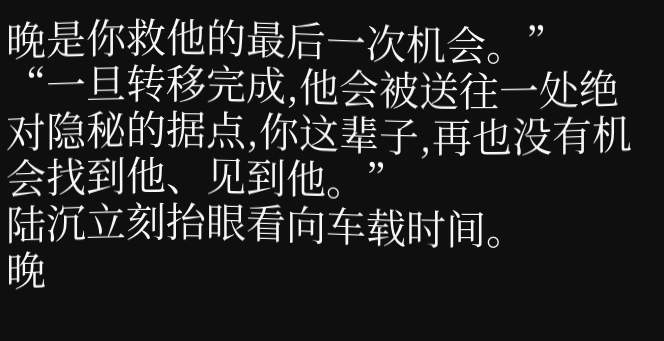晚是你救他的最后一次机会。”
“一旦转移完成,他会被送往一处绝对隐秘的据点,你这辈子,再也没有机会找到他、见到他。”
陆沉立刻抬眼看向车载时间。
晚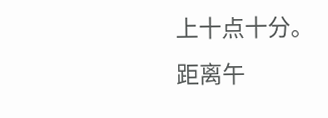上十点十分。
距离午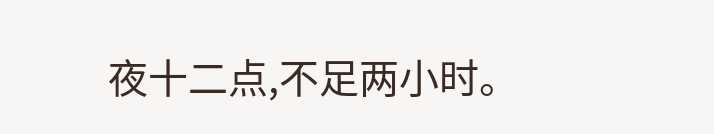夜十二点,不足两小时。